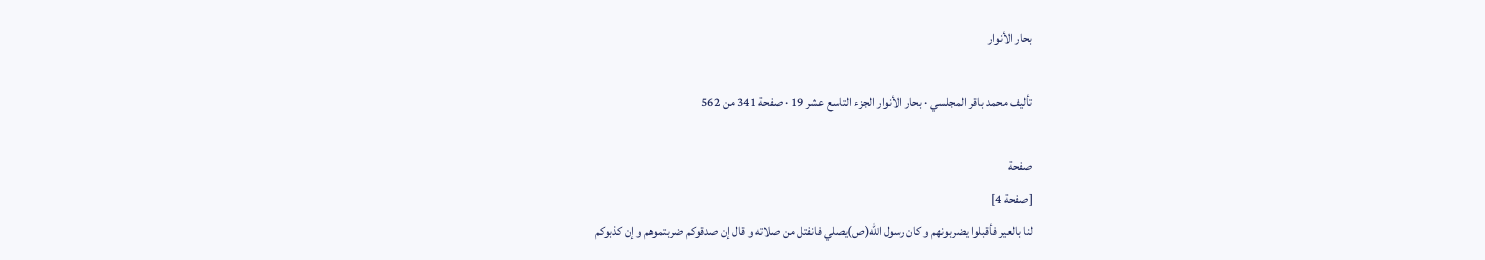بحار الأنوار

تأليف محمد باقر المجلسي · بحار الأنوار الجزء التاسع عشر 19 · صفحة 341 من 562

صفحة
[صفحة 4]
لنا بالعير فأقبلوا يضربونهم و كان رسول الله(ص)يصلي فانفتل من صلاته و قال إن صدقوكم ضربتموهم و إن كذبوكم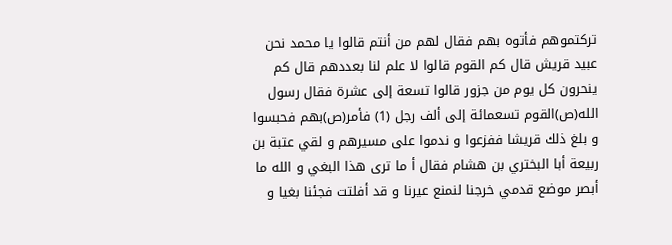تركتموهم فأتوه بهم فقال لهم من أنتم قالوا يا محمد نحن عبيد قريش قال كم القوم قالوا لا علم لنا بعددهم قال كم ينحرون كل يوم من جزور قالوا تسعة إلى عشرة فقال رسول الله(ص)القوم تسعمائة إلى ألف رجل (1) فأمر(ص)بهم فحبسوا و بلغ ذلك قريشا ففزعوا و ندموا على مسيرهم و لقي عتبة بن ربيعة أبا البختري بن هشام فقال أ ما ترى هذا البغي و الله ما أبصر موضع قدمي خرجنا لنمنع عيرنا و قد أفلتت فجئنا بغيا و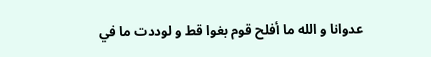عدوانا و الله ما أفلح قوم بغوا قط و لوددت ما في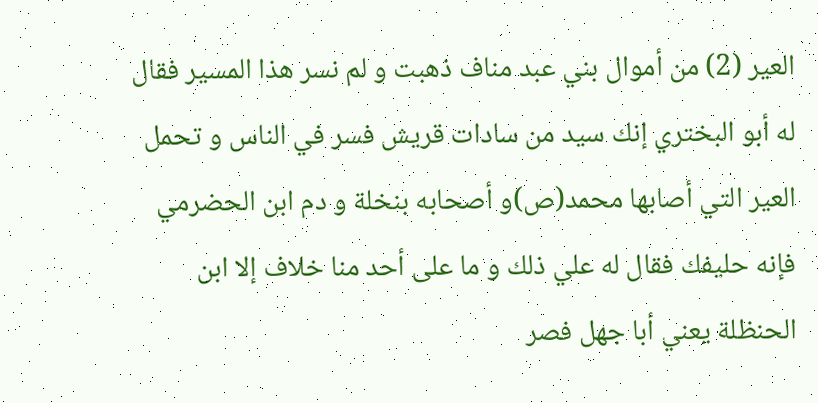العير (2) من أموال بني عبد مناف ذهبت و لم نسر هذا المسير فقال له أبو البختري إنك سيد من سادات قريش فسر في الناس و تحمل العير التي أصابها محمد(ص)و أصحابه بنخلة و دم ابن الحضرمي فإنه حليفك فقال له علي ذلك و ما على أحد منا خلاف إلا ابن الحنظلة يعني أبا جهل فصر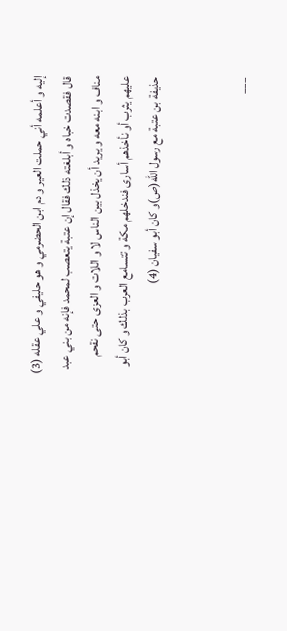إليه و أعلمه أني حملت العير و دم ابن الحضرمي و هو حليفي و علي عقله (3) قال فقصدت خباه و أبلغته ذلك فقال إن عتبة يتعصب لمحمد فإنه من بني عبد مناف و ابنه معه و يريد أن يخذل بين الناس لا و اللات و العزى حتى نقحم عليهم يثرب أو نأخذهم أسارى فندخلهم مكة و تتسامع العرب بذلك و كان أبو حذيفة بن عتبة مع رسول الله(ص)و كان أبو سفيان (4)


___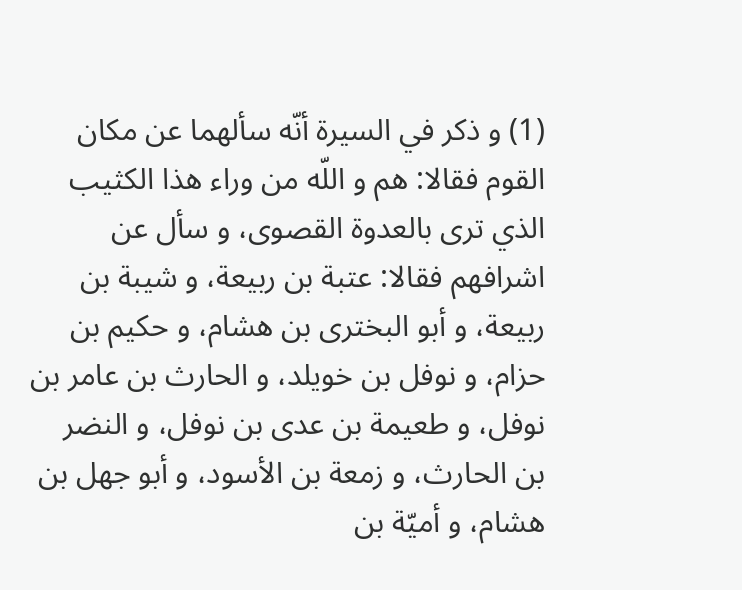(1) و ذكر في السيرة أنّه سألهما عن مكان القوم فقالا: هم و اللّه من وراء هذا الكثيب الذي ترى بالعدوة القصوى، و سأل عن اشرافهم فقالا: عتبة بن ربيعة، و شيبة بن ربيعة، و أبو البخترى بن هشام، و حكيم بن حزام، و نوفل بن خويلد، و الحارث بن عامر بن نوفل، و طعيمة بن عدى بن نوفل، و النضر بن الحارث، و زمعة بن الأسود، و أبو جهل بن هشام، و أميّة بن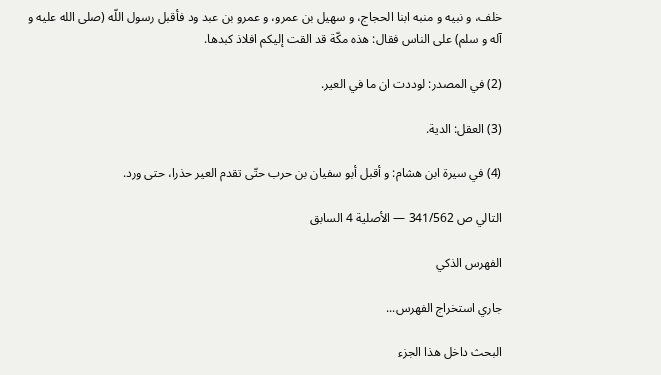خلف، و نبيه و منبه ابنا الحجاج، و سهيل بن عمرو، و عمرو بن عبد ود فأقبل رسول اللّه (صلى الله عليه و آله و سلم) على الناس فقال: هذه مكّة قد القت إليكم افلاذ كبدها.

(2) في المصدر: لوددت ان ما في العير.

(3) العقل: الدية.

(4) في سيرة ابن هشام: و أقبل أبو سفيان بن حرب حتّى تقدم العير حذرا، حتى ورد.

التالي ص 341/562 — الأصلية 4 السابق

الفهرس الذكي

جاري استخراج الفهرس...

البحث داخل هذا الجزء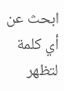ابحث عن أي كلمة لتظهر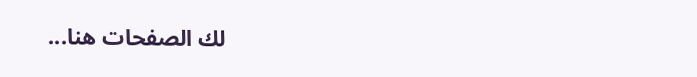لك الصفحات هنا...